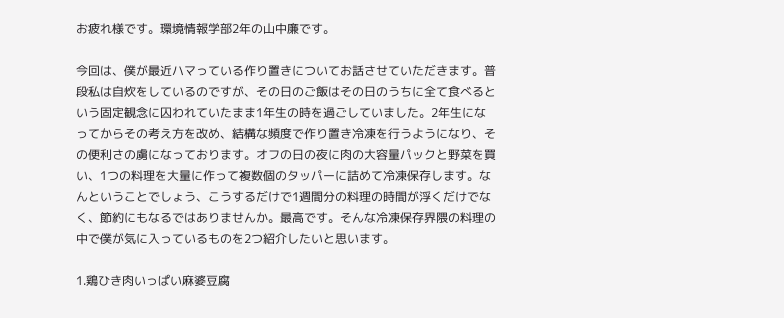お疲れ様です。環境情報学部2年の山中廉です。

今回は、僕が最近ハマっている作り置きについてお話させていただきます。普段私は自炊をしているのですが、その日のご飯はその日のうちに全て食べるという固定観念に囚われていたまま1年生の時を過ごしていました。2年生になってからその考え方を改め、結構な頻度で作り置き冷凍を行うようになり、その便利さの虜になっております。オフの日の夜に肉の大容量パックと野菜を買い、1つの料理を大量に作って複数個のタッパーに詰めて冷凍保存します。なんということでしょう、こうするだけで1週間分の料理の時間が浮くだけでなく、節約にもなるではありませんか。最高です。そんな冷凍保存界隈の料理の中で僕が気に入っているものを2つ紹介したいと思います。

1.鶏ひき肉いっぱい麻婆豆腐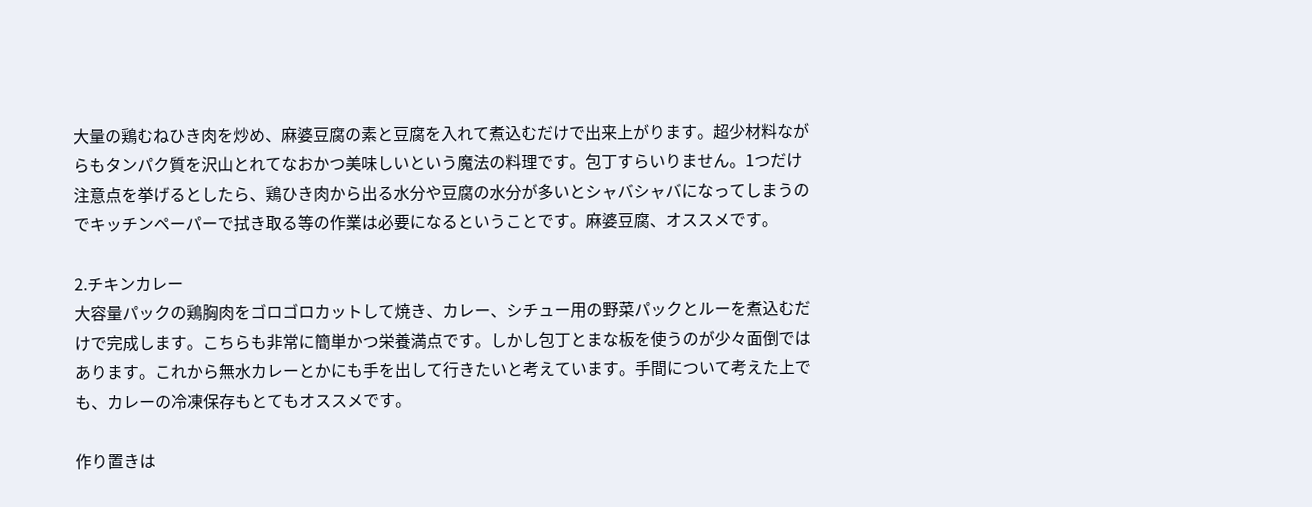大量の鶏むねひき肉を炒め、麻婆豆腐の素と豆腐を入れて煮込むだけで出来上がります。超少材料ながらもタンパク質を沢山とれてなおかつ美味しいという魔法の料理です。包丁すらいりません。1つだけ注意点を挙げるとしたら、鶏ひき肉から出る水分や豆腐の水分が多いとシャバシャバになってしまうのでキッチンペーパーで拭き取る等の作業は必要になるということです。麻婆豆腐、オススメです。

2.チキンカレー
大容量パックの鶏胸肉をゴロゴロカットして焼き、カレー、シチュー用の野菜パックとルーを煮込むだけで完成します。こちらも非常に簡単かつ栄養満点です。しかし包丁とまな板を使うのが少々面倒ではあります。これから無水カレーとかにも手を出して行きたいと考えています。手間について考えた上でも、カレーの冷凍保存もとてもオススメです。

作り置きは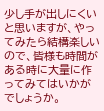少し手が出しにくいと思いますが、やってみたら結構楽しいので、皆様も時間がある時に大量に作ってみてはいかがでしょうか。